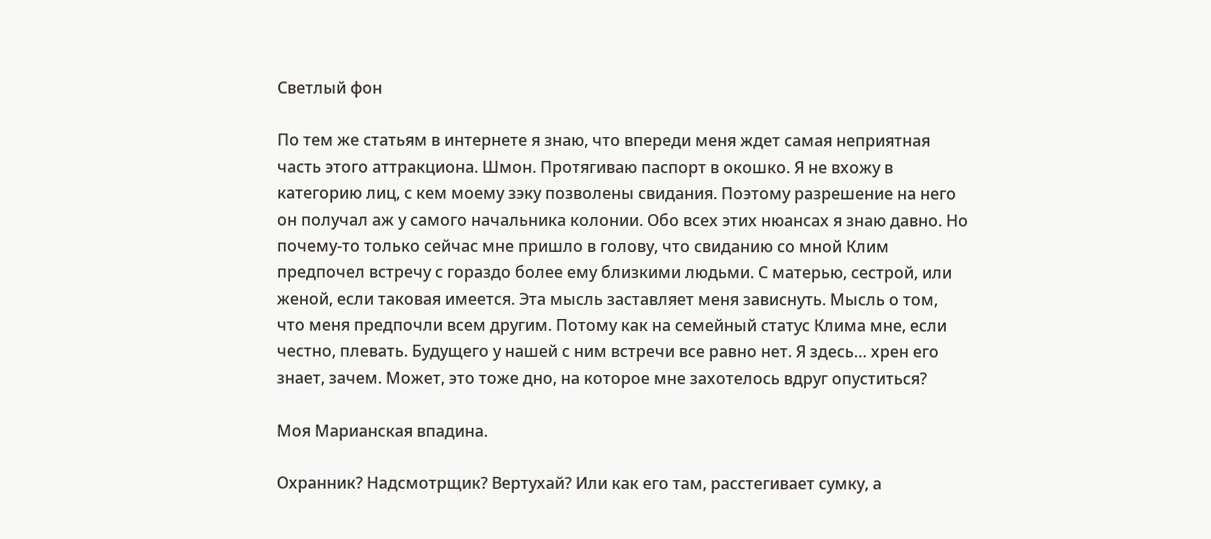Светлый фон

По тем же статьям в интернете я знаю, что впереди меня ждет самая неприятная часть этого аттракциона. Шмон. Протягиваю паспорт в окошко. Я не вхожу в категорию лиц, с кем моему зэку позволены свидания. Поэтому разрешение на него он получал аж у самого начальника колонии. Обо всех этих нюансах я знаю давно. Но почему-то только сейчас мне пришло в голову, что свиданию со мной Клим предпочел встречу с гораздо более ему близкими людьми. С матерью, сестрой, или женой, если таковая имеется. Эта мысль заставляет меня зависнуть. Мысль о том, что меня предпочли всем другим. Потому как на семейный статус Клима мне, если честно, плевать. Будущего у нашей с ним встречи все равно нет. Я здесь… хрен его знает, зачем. Может, это тоже дно, на которое мне захотелось вдруг опуститься?

Моя Марианская впадина.

Охранник? Надсмотрщик? Вертухай? Или как его там, расстегивает сумку, а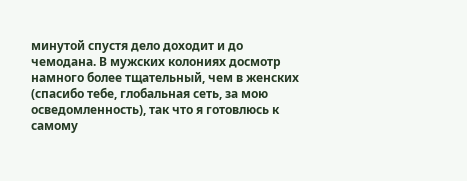минутой спустя дело доходит и до чемодана. В мужских колониях досмотр намного более тщательный, чем в женских (спасибо тебе, глобальная сеть, за мою осведомленность), так что я готовлюсь к самому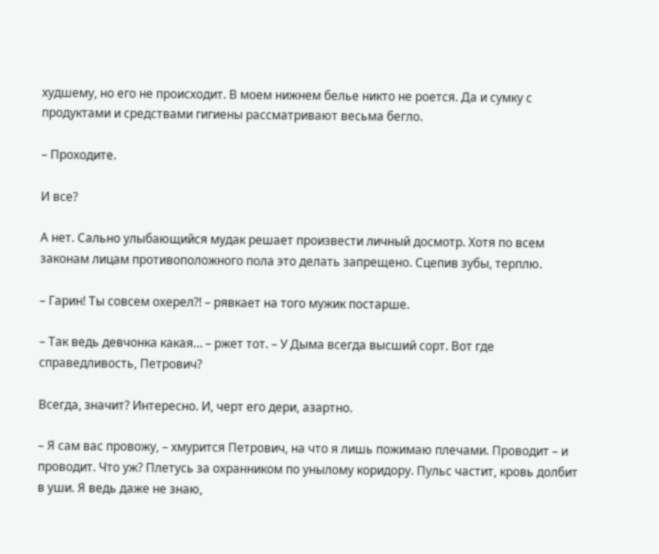худшему, но его не происходит. В моем нижнем белье никто не роется. Да и сумку с продуктами и средствами гигиены рассматривают весьма бегло.

– Проходите.

И все?

А нет. Сально улыбающийся мудак решает произвести личный досмотр. Хотя по всем законам лицам противоположного пола это делать запрещено. Сцепив зубы, терплю.

– Гарин! Ты совсем охерел?! – рявкает на того мужик постарше.

– Так ведь девчонка какая… – ржет тот. – У Дыма всегда высший сорт. Вот где справедливость, Петрович?

Всегда, значит? Интересно. И, черт его дери, азартно.

– Я сам вас провожу, – хмурится Петрович, на что я лишь пожимаю плечами. Проводит – и проводит. Что уж? Плетусь за охранником по унылому коридору. Пульс частит, кровь долбит в уши. Я ведь даже не знаю,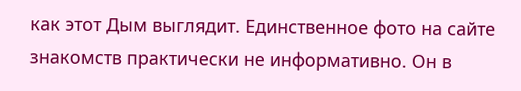как этот Дым выглядит. Единственное фото на сайте знакомств практически не информативно. Он в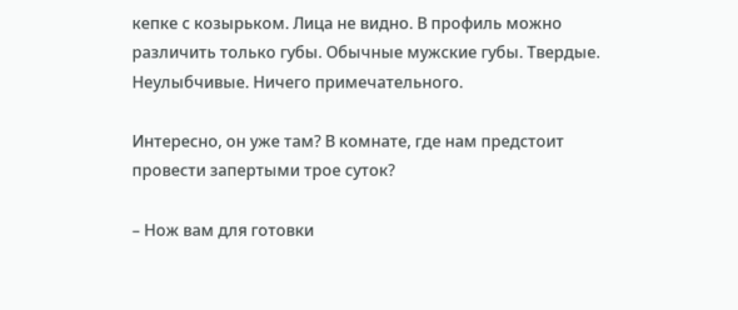кепке с козырьком. Лица не видно. В профиль можно различить только губы. Обычные мужские губы. Твердые. Неулыбчивые. Ничего примечательного.

Интересно, он уже там? В комнате, где нам предстоит провести запертыми трое суток?

– Нож вам для готовки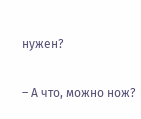нужен?

– А что, можно нож?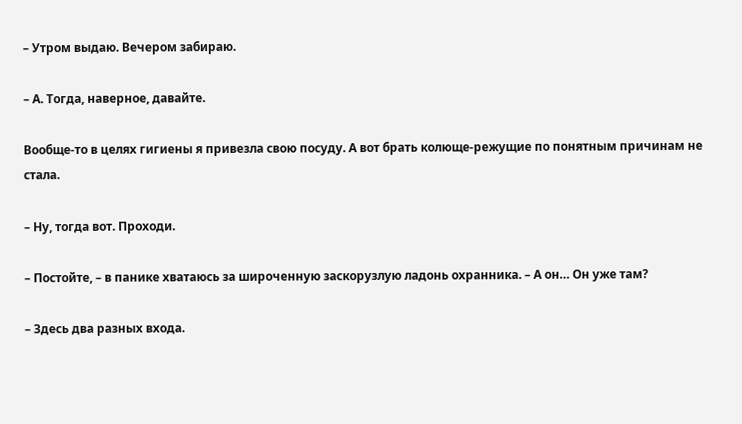– Утром выдаю. Вечером забираю.

– А. Тогда, наверное, давайте.

Вообще-то в целях гигиены я привезла свою посуду. А вот брать колюще-режущие по понятным причинам не стала.

– Ну, тогда вот. Проходи.

– Постойте, – в панике хватаюсь за широченную заскорузлую ладонь охранника. – А он… Он уже там?

– Здесь два разных входа.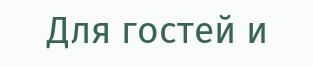Для гостей и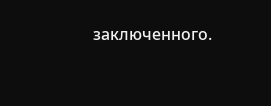заключенного.